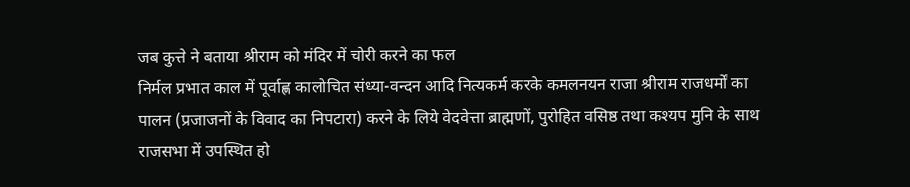जब कुत्ते ने बताया श्रीराम को मंदिर में चोरी करने का फल
निर्मल प्रभात काल में पूर्वाह्ण कालोचित संध्या-वन्दन आदि नित्यकर्म करके कमलनयन राजा श्रीराम राजधर्मों का पालन (प्रजाजनों के विवाद का निपटारा) करने के लिये वेदवेत्ता ब्राह्मणों, पुरोहित वसिष्ठ तथा कश्यप मुनि के साथ राजसभा में उपस्थित हो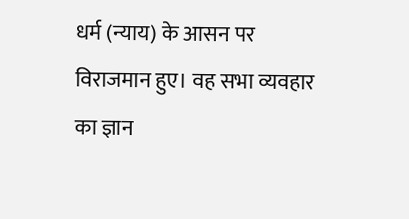धर्म (न्याय) के आसन पर विराजमान हुए। वह सभा व्यवहार का ज्ञान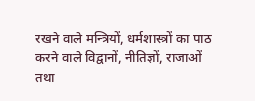रखने वाले मन्त्रियों, धर्मशास्त्रों का पाठ करने वाले विद्वानों, नीतिज्ञों, राजाओं तथा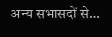अन्य सभासदों से…